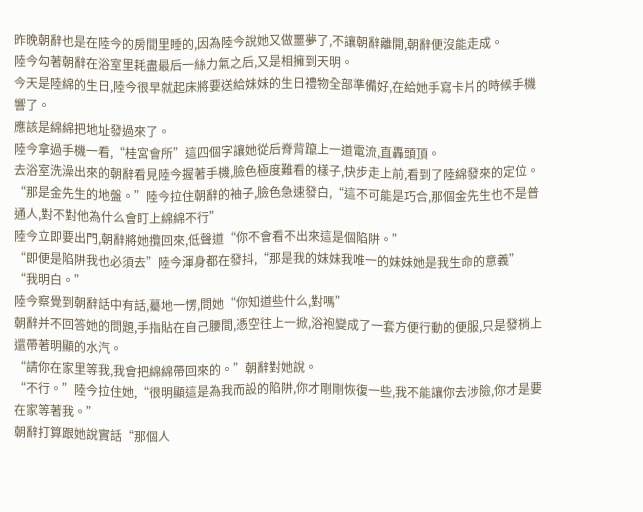昨晚朝辭也是在陸今的房間里睡的,因為陸今說她又做噩夢了,不讓朝辭離開,朝辭便沒能走成。
陸今勾著朝辭在浴室里耗盡最后一絲力氣之后,又是相擁到天明。
今天是陸綿的生日,陸今很早就起床將要送給妹妹的生日禮物全部準備好,在給她手寫卡片的時候手機響了。
應該是綿綿把地址發過來了。
陸今拿過手機一看,“桂宮會所”這四個字讓她從后脊背躥上一道電流,直轟頭頂。
去浴室洗澡出來的朝辭看見陸今握著手機,臉色極度難看的樣子,快步走上前,看到了陸綿發來的定位。
“那是金先生的地盤。”陸今拉住朝辭的袖子,臉色急速發白,“這不可能是巧合,那個金先生也不是普通人,對不對他為什么會盯上綿綿不行”
陸今立即要出門,朝辭將她攬回來,低聲道“你不會看不出來這是個陷阱。”
“即便是陷阱我也必須去”陸今渾身都在發抖,“那是我的妹妹我唯一的妹妹她是我生命的意義”
“我明白。”
陸今察覺到朝辭話中有話,驀地一愣,問她“你知道些什么,對嗎”
朝辭并不回答她的問題,手指貼在自己腰間,憑空往上一掀,浴袍變成了一套方便行動的便服,只是發梢上還帶著明顯的水汽。
“請你在家里等我,我會把綿綿帶回來的。”朝辭對她說。
“不行。”陸今拉住她,“很明顯這是為我而設的陷阱,你才剛剛恢復一些,我不能讓你去涉險,你才是要在家等著我。”
朝辭打算跟她說實話“那個人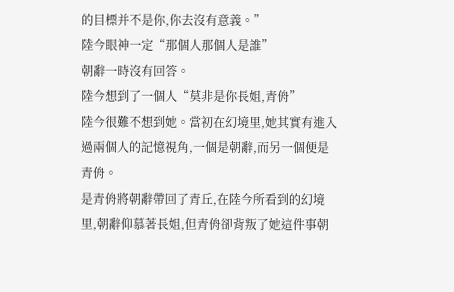的目標并不是你,你去沒有意義。”
陸今眼神一定“那個人那個人是誰”
朝辭一時沒有回答。
陸今想到了一個人“莫非是你長姐,青侜”
陸今很難不想到她。當初在幻境里,她其實有進入過兩個人的記憶視角,一個是朝辭,而另一個便是青侜。
是青侜將朝辭帶回了青丘,在陸今所看到的幻境里,朝辭仰慕著長姐,但青侜卻背叛了她這件事朝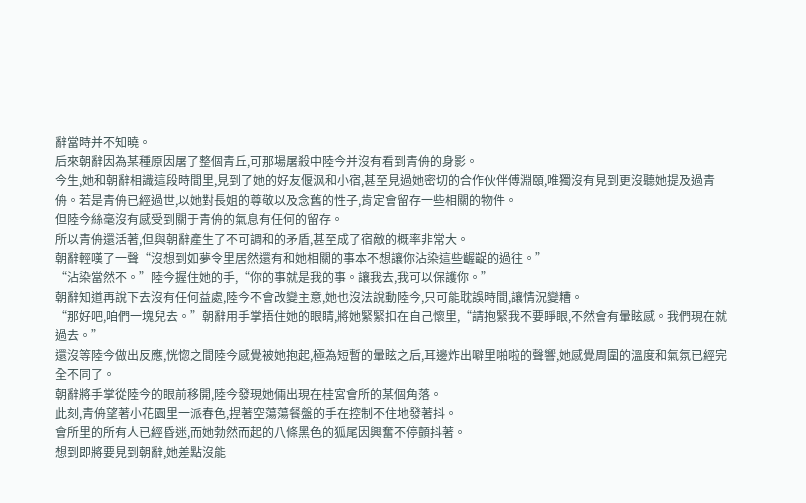辭當時并不知曉。
后來朝辭因為某種原因屠了整個青丘,可那場屠殺中陸今并沒有看到青侜的身影。
今生,她和朝辭相識這段時間里,見到了她的好友偃沨和小宿,甚至見過她密切的合作伙伴傅淵頤,唯獨沒有見到更沒聽她提及過青侜。若是青侜已經過世,以她對長姐的尊敬以及念舊的性子,肯定會留存一些相關的物件。
但陸今絲毫沒有感受到關于青侜的氣息有任何的留存。
所以青侜還活著,但與朝辭產生了不可調和的矛盾,甚至成了宿敵的概率非常大。
朝辭輕嘆了一聲“沒想到如夢令里居然還有和她相關的事本不想讓你沾染這些齷齪的過往。”
“沾染當然不。”陸今握住她的手,“你的事就是我的事。讓我去,我可以保護你。”
朝辭知道再說下去沒有任何益處,陸今不會改變主意,她也沒法說動陸今,只可能耽誤時間,讓情況變糟。
“那好吧,咱們一塊兒去。”朝辭用手掌捂住她的眼睛,將她緊緊扣在自己懷里,“請抱緊我不要睜眼,不然會有暈眩感。我們現在就過去。”
還沒等陸今做出反應,恍惚之間陸今感覺被她抱起,極為短暫的暈眩之后,耳邊炸出噼里啪啦的聲響,她感覺周圍的溫度和氣氛已經完全不同了。
朝辭將手掌從陸今的眼前移開,陸今發現她倆出現在桂宮會所的某個角落。
此刻,青侜望著小花園里一派春色,捏著空蕩蕩餐盤的手在控制不住地發著抖。
會所里的所有人已經昏迷,而她勃然而起的八條黑色的狐尾因興奮不停顫抖著。
想到即將要見到朝辭,她差點沒能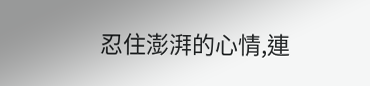忍住澎湃的心情,連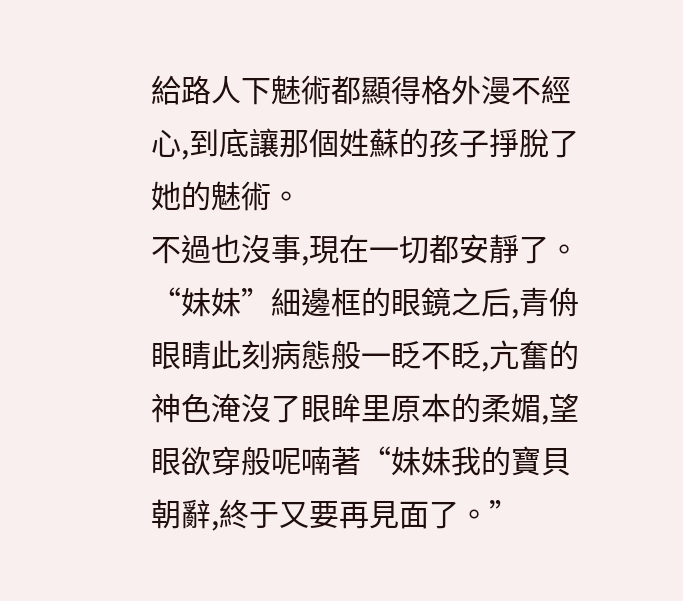給路人下魅術都顯得格外漫不經心,到底讓那個姓蘇的孩子掙脫了她的魅術。
不過也沒事,現在一切都安靜了。
“妹妹”細邊框的眼鏡之后,青侜眼睛此刻病態般一眨不眨,亢奮的神色淹沒了眼眸里原本的柔媚,望眼欲穿般呢喃著“妹妹我的寶貝朝辭,終于又要再見面了。”